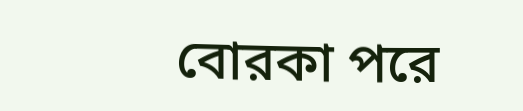বোরকা পরে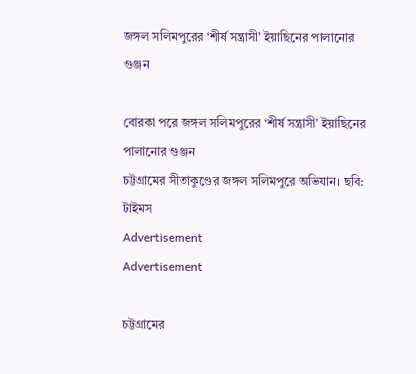জঙ্গল সলিমপুরের ‘শীর্ষ সন্ত্রাসী’ ইয়াছিনের পালানোর গুঞ্জন

বোরকা পরে জঙ্গল সলিমপুরের ‘শীর্ষ সন্ত্রাসী’ ইয়াছিনের পালানোর গুঞ্জন
চট্টগ্রামের সীতাকুণ্ডের জঙ্গল সলিমপুরে অভিযান। ছবি: টাইমস
Advertisement
Advertisement

চট্টগ্রামের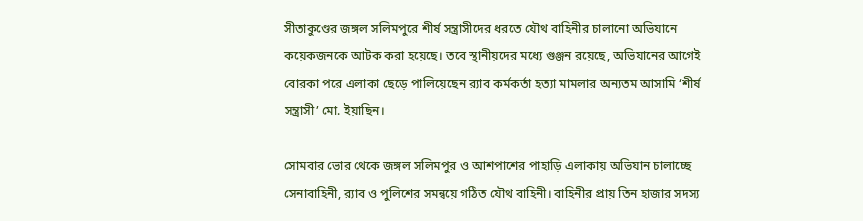সীতাকুণ্ডের জঙ্গল সলিমপুরে শীর্ষ সন্ত্রাসীদের ধরতে যৌথ বাহিনীর চালানো অভিযানে কয়েকজনকে আটক করা হয়েছে। তবে স্থানীয়দের মধ্যে গুঞ্জন রয়েছে, অভিযানের আগেই বোরকা পরে এলাকা ছেড়ে পালিয়েছেন র‍্যাব কর্মকর্তা হত্যা মামলার অন্যতম আসামি ‘শীর্ষ সন্ত্রাসী’ মো. ইয়াছিন।

সোমবার ভোর থেকে জঙ্গল সলিমপুর ও আশপাশের পাহাড়ি এলাকায় অভিযান চালাচ্ছে সেনাবাহিনী, র‍্যাব ও পুলিশের সমন্বয়ে গঠিত যৌথ বাহিনী। বাহিনীর প্রায় তিন হাজার সদস্য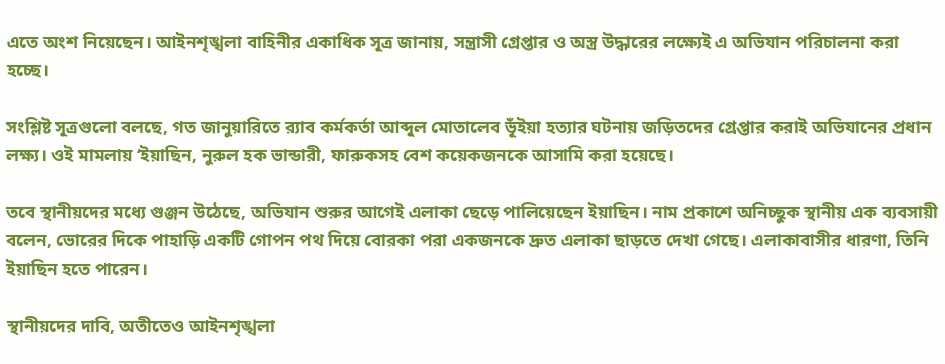এতে অংশ নিয়েছেন। আইনশৃঙ্খলা বাহিনীর একাধিক সূত্র জানায়, সন্ত্রাসী গ্রেপ্তার ও অস্ত্র উদ্ধারের লক্ষ্যেই এ অভিযান পরিচালনা করা হচ্ছে।

সংশ্লিষ্ট সূত্রগুলো বলছে, গত জানুয়ারিতে র‍্যাব কর্মকর্তা আব্দুল মোতালেব ভূঁইয়া হত্যার ঘটনায় জড়িতদের গ্রেপ্তার করাই অভিযানের প্রধান লক্ষ্য। ওই মামলায় ‘ইয়াছিন, নুরুল হক ভান্ডারী, ফারুকসহ বেশ কয়েকজনকে আসামি করা হয়েছে।

তবে স্থানীয়দের মধ্যে গুঞ্জন উঠেছে, অভিযান শুরুর আগেই এলাকা ছেড়ে পালিয়েছেন ইয়াছিন। নাম প্রকাশে অনিচ্ছুক স্থানীয় এক ব্যবসায়ী বলেন, ভোরের দিকে পাহাড়ি একটি গোপন পথ দিয়ে বোরকা পরা একজনকে দ্রুত এলাকা ছাড়তে দেখা গেছে। এলাকাবাসীর ধারণা, তিনি ইয়াছিন হতে পারেন।

স্থানীয়দের দাবি, অতীতেও আইনশৃঙ্খলা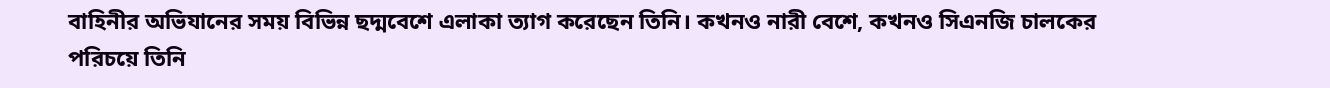বাহিনীর অভিযানের সময় বিভিন্ন ছদ্মবেশে এলাকা ত্যাগ করেছেন তিনি। কখনও নারী বেশে, কখনও সিএনজি চালকের পরিচয়ে তিনি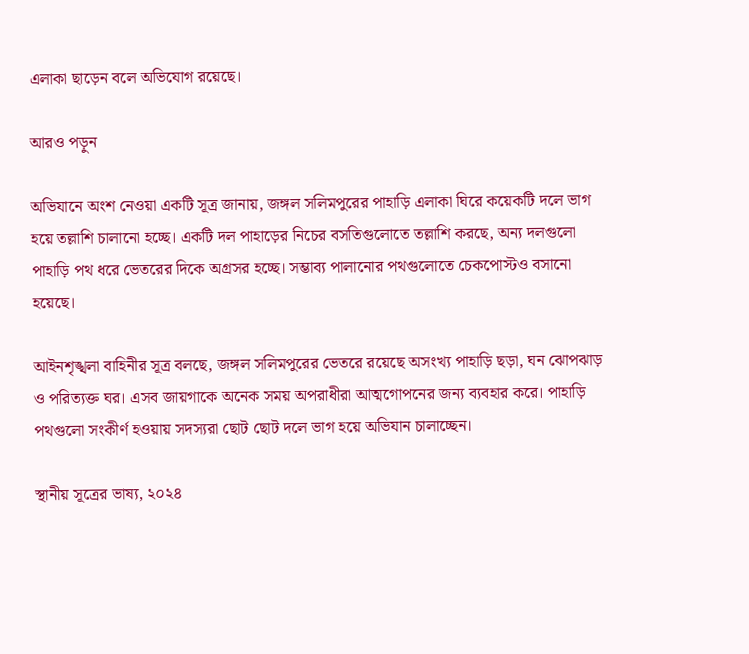এলাকা ছাড়েন বলে অভিযোগ রয়েছে।

আরও পড়ুন

অভিযানে অংশ নেওয়া একটি সূত্র জানায়, জঙ্গল সলিমপুরের পাহাড়ি এলাকা ঘিরে কয়েকটি দলে ভাগ হয়ে তল্লাশি চালানো হচ্ছে। একটি দল পাহাড়ের নিচের বসতিগুলোতে তল্লাশি করছে, অন্য দলগুলো পাহাড়ি পথ ধরে ভেতরের দিকে অগ্রসর হচ্ছে। সম্ভাব্য পালানোর পথগুলোতে চেকপোস্টও বসানো হয়েছে।

আইনশৃঙ্খলা বাহিনীর সূত্র বলছে, জঙ্গল সলিমপুরের ভেতরে রয়েছে অসংখ্য পাহাড়ি ছড়া, ঘন ঝোপঝাড় ও পরিত্যক্ত ঘর। এসব জায়গাকে অনেক সময় অপরাধীরা আত্মগোপনের জন্য ব্যবহার করে। পাহাড়ি পথগুলো সংকীর্ণ হওয়ায় সদস্যরা ছোট ছোট দলে ভাগ হয়ে অভিযান চালাচ্ছেন।

স্থানীয় সূত্রের ভাষ্য, ২০২৪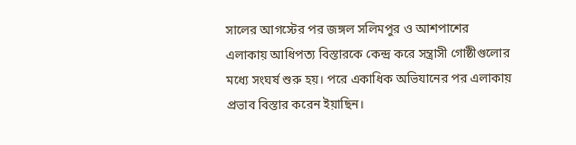সালের আগস্টের পর জঙ্গল সলিমপুর ও আশপাশের এলাকায় আধিপত্য বিস্তারকে কেন্দ্র করে সন্ত্রাসী গোষ্ঠীগুলোর মধ্যে সংঘর্ষ শুরু হয়। পরে একাধিক অভিযানের পর এলাকায় প্রভাব বিস্তার করেন ইয়াছিন।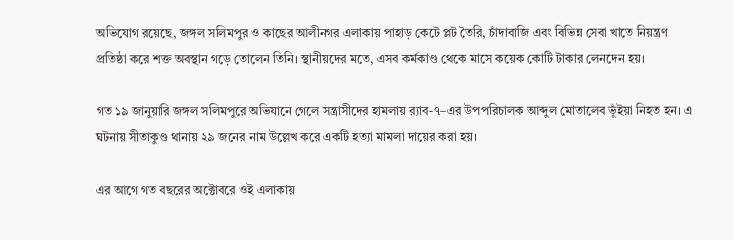অভিযোগ রয়েছে, জঙ্গল সলিমপুর ও কাছের আলীনগর এলাকায় পাহাড় কেটে প্লট তৈরি, চাঁদাবাজি এবং বিভিন্ন সেবা খাতে নিয়ন্ত্রণ প্রতিষ্ঠা করে শক্ত অবস্থান গড়ে তোলেন তিনি। স্থানীয়দের মতে, এসব কর্মকাণ্ড থেকে মাসে কয়েক কোটি টাকার লেনদেন হয়।

গত ১৯ জানুয়ারি জঙ্গল সলিমপুরে অভিযানে গেলে সন্ত্রাসীদের হামলায় র‍্যাব-৭–এর উপপরিচালক আব্দুল মোতালেব ভূঁইয়া নিহত হন। এ ঘটনায় সীতাকুণ্ড থানায় ২৯ জনের নাম উল্লেখ করে একটি হত্যা মামলা দায়ের করা হয়।

এর আগে গত বছরের অক্টোবরে ওই এলাকায়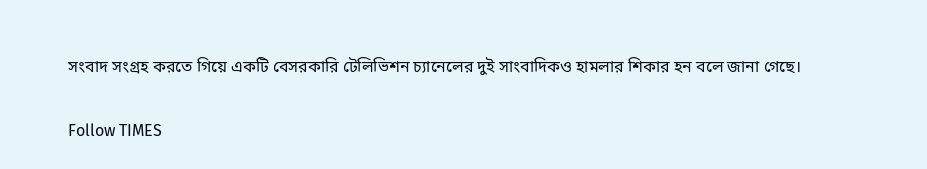সংবাদ সংগ্রহ করতে গিয়ে একটি বেসরকারি টেলিভিশন চ্যানেলের দুই সাংবাদিকও হামলার শিকার হন বলে জানা গেছে।

Follow TIMES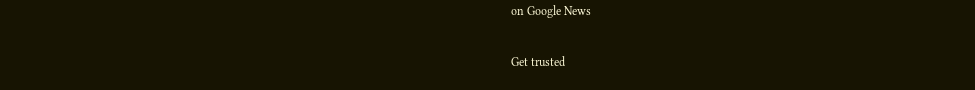on Google News

Get trusted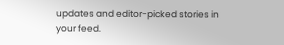updates and editor-picked stories in your feed.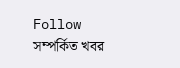Follow
সম্পর্কিত খবর